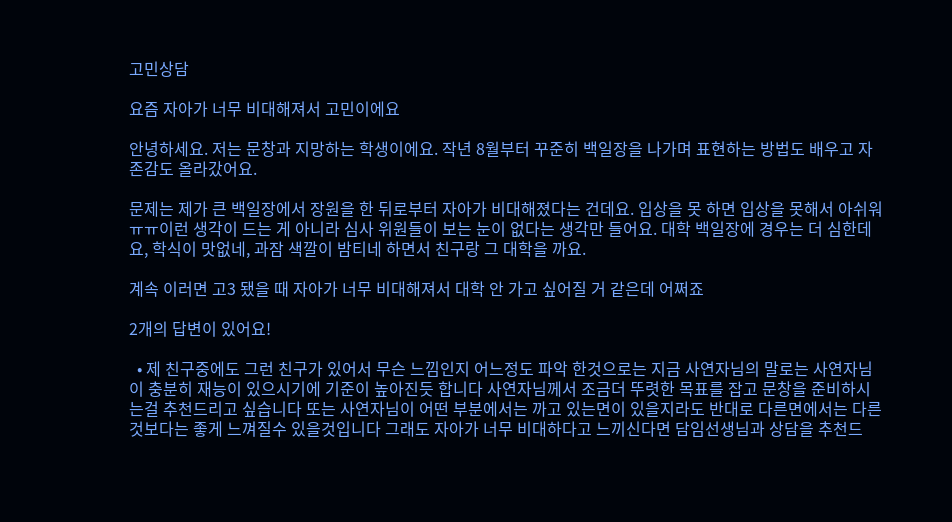고민상담

요즘 자아가 너무 비대해져서 고민이에요

안녕하세요. 저는 문창과 지망하는 학생이에요. 작년 8월부터 꾸준히 백일장을 나가며 표현하는 방법도 배우고 자존감도 올라갔어요.

문제는 제가 큰 백일장에서 장원을 한 뒤로부터 자아가 비대해졌다는 건데요. 입상을 못 하면 입상을 못해서 아쉬워ㅠㅠ이런 생각이 드는 게 아니라 심사 위원들이 보는 눈이 없다는 생각만 들어요. 대학 백일장에 경우는 더 심한데요, 학식이 맛없네, 과잠 색깔이 밤티네 하면서 친구랑 그 대학을 까요.

계속 이러면 고3 됐을 때 자아가 너무 비대해져서 대학 안 가고 싶어질 거 같은데 어쩌죠

2개의 답변이 있어요!

  • 제 친구중에도 그런 친구가 있어서 무슨 느낌인지 어느정도 파악 한것으로는 지금 사연자님의 말로는 사연자님이 충분히 재능이 있으시기에 기준이 높아진듯 합니다 사연자님께서 조금더 뚜렷한 목표를 잡고 문창을 준비하시는걸 추천드리고 싶습니다 또는 사연자님이 어떤 부분에서는 까고 있는면이 있을지라도 반대로 다른면에서는 다른것보다는 좋게 느껴질수 있을것입니다 그래도 자아가 너무 비대하다고 느끼신다면 담임선생님과 상담을 추천드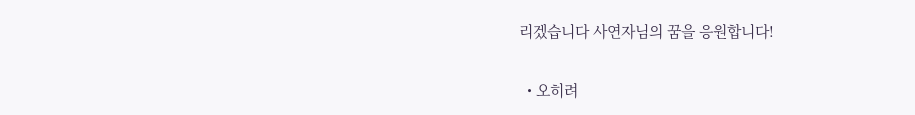리겠습니다 사연자님의 꿈을 응원합니다!

  • 오히려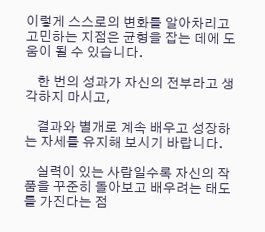이렇게 스스로의 변화를 알아차리고 고민하는 지점은 균형을 잡는 데에 도움이 될 수 있습니다.

    한 번의 성과가 자신의 전부라고 생각하지 마시고,

    결과와 별개로 계속 배우고 성장하는 자세를 유지해 보시기 바랍니다.

    실력이 있는 사람일수록 자신의 작품을 꾸준히 돌아보고 배우려는 태도를 가진다는 점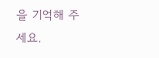을 기억해 주세요.